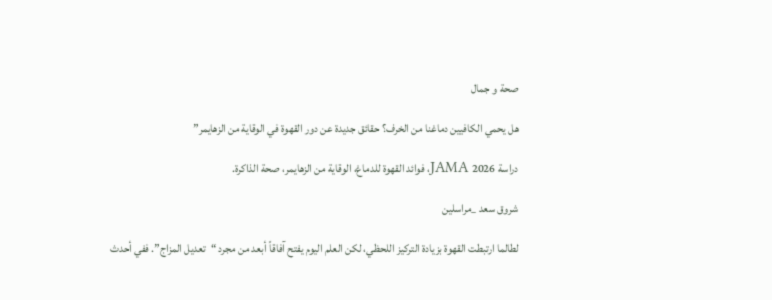صحة و جمال

هل يحمي الكافيين دماغنا من الخرف؟ حقائق جديدة عن دور القهوة في الوقاية من الزهايمر”

دراسة JAMA 2026، فوائد القهوة للدماغ، الوقاية من الزهايمر، صحة الذاكرة.

شروق سعد _مراسلين

لطالما ارتبطت القهوة بزيادة التركيز اللحظي، لكن العلم اليوم يفتح آفاقاً أبعد من مجرد “تعديل المزاج”. ففي أحدث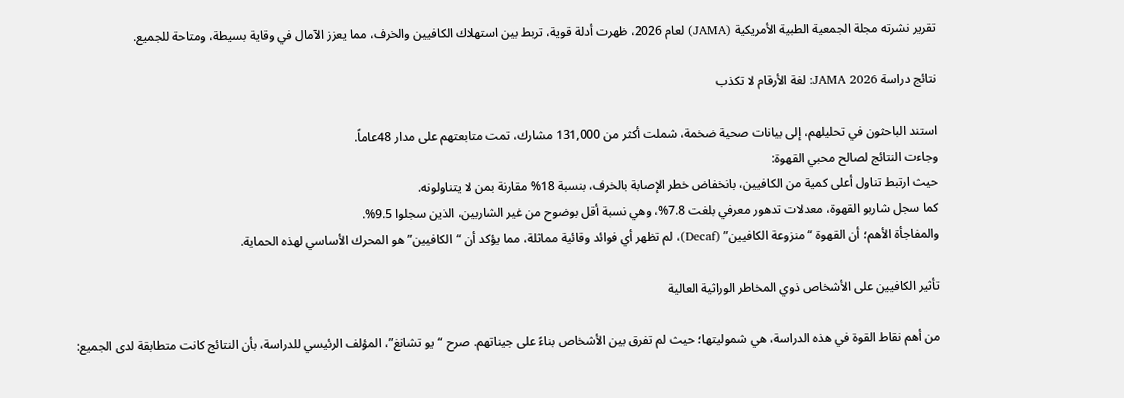تقرير نشرته مجلة الجمعية الطبية الأمريكية (JAMA) لعام 2026، ظهرت أدلة قوية، تربط بين استهلاك الكافيين والخرف، مما يعزز الآمال في وقاية بسيطة، ومتاحة للجميع.

نتائج دراسة JAMA 2026: لغة الأرقام لا تكذب

استند الباحثون في تحليلهم، إلى بيانات صحية ضخمة، شملت أكثر من 131,000 مشارك، تمت متابعتهم على مدار 48عاماً.
وجاءت النتائج لصالح محبي القهوة:
حيث ارتبط تناول أعلى كمية من الكافيين، بانخفاض خطر الإصابة بالخرف، بنسبة 18% مقارنة بمن لا يتناولونه.
كما سجل شاربو القهوة، معدلات تدهور معرفي بلغت 7.8%، وهي نسبة أقل بوضوح من غير الشاربين، الذين سجلوا 9.5%.
والمفاجأة الأهم؛ أن القهوة “منزوعة الكافيين” (Decaf)، لم تظهر أي فوائد وقائية مماثلة، مما يؤكد أن “الكافيين” هو المحرك الأساسي لهذه الحماية.

تأثير الكافيين على الأشخاص ذوي المخاطر الوراثية العالية

من أهم نقاط القوة في هذه الدراسة، هي شموليتها؛ حيث لم تفرق بين الأشخاص بناءً على جيناتهم. صرح “يو تشانغ”، المؤلف الرئيسي للدراسة، بأن النتائج كانت متطابقة لدى الجميع: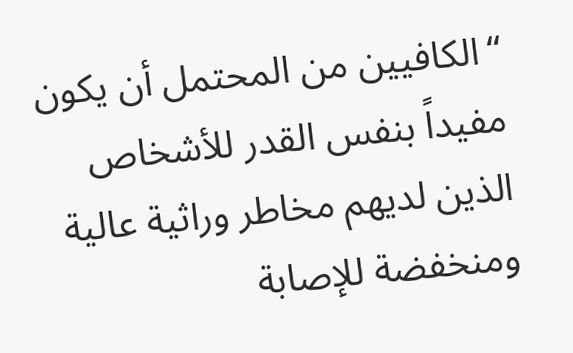“الكافيين من المحتمل أن يكون مفيداً بنفس القدر للأشخاص الذين لديهم مخاطر وراثية عالية ومنخفضة للإصابة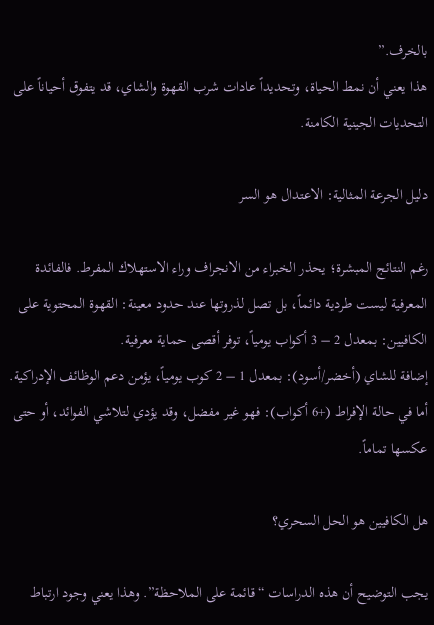بالخرف.”
هذا يعني أن نمط الحياة، وتحديداً عادات شرب القهوة والشاي، قد يتفوق أحياناً على التحديات الجينية الكامنة.

دليل الجرعة المثالية: الاعتدال هو السر

رغم النتائج المبشرة؛ يحذر الخبراء من الانجراف وراء الاستهلاك المفرط. فالفائدة المعرفية ليست طردية دائماً، بل تصل لذروتها عند حدود معينة: القهوة المحتوية على الكافيين: بمعدل 2 – 3 أكواب يومياً، توفر أقصى حماية معرفية.
إضافة للشاي (أخضر/أسود): بمعدل 1 – 2 كوب يومياً، يؤمن دعم الوظائف الإدراكية.
أما في حالة الإفراط (+6 أكواب): فهو غير مفضل، وقد يؤدي لتلاشي الفوائد، أو حتى عكسها تماماً.

هل الكافيين هو الحل السحري؟

يجب التوضيح أن هذه الدراسات “قائمة على الملاحظة”. وهذا يعني وجود ارتباط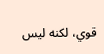قوي، لكنه ليس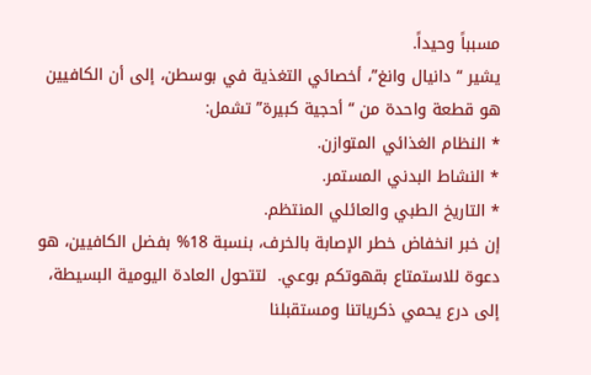مسبباً وحيداً.
يشير “دانيال وانغ”، أخصائي التغذية في بوسطن، إلى أن الكافيين هو قطعة واحدة من “أحجية كبيرة” تشمل:
* النظام الغذائي المتوازن.
* النشاط البدني المستمر.
* التاريخ الطبي والعائلي المنتظم.
إن خبر انخفاض خطر الإصابة بالخرف، بنسبة 18% بفضل الكافيين، هو دعوة للاستمتاع بقهوتكم بوعي.  لتتحول العادة اليومية البسيطة، إلى درع يحمي ذكرياتنا ومستقبلنا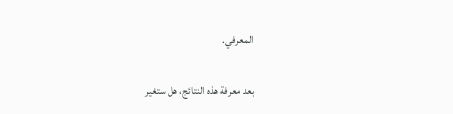المعرفي.

بعد معرفة هذه النتائج، هل ستغير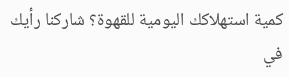كمية استهلاكك اليومية للقهوة؟ شاركنا رأيك في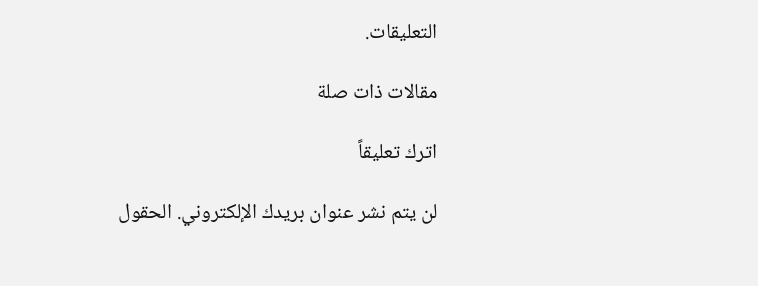التعليقات.

مقالات ذات صلة

اترك تعليقاً

لن يتم نشر عنوان بريدك الإلكتروني. الحقول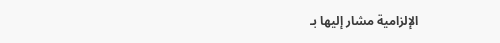الإلزامية مشار إليها بـ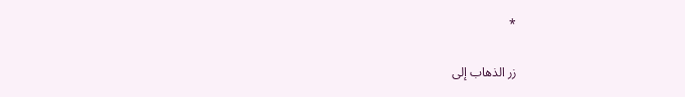*

زر الذهاب إلى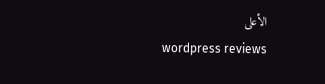الأعلى
wordpress reviews